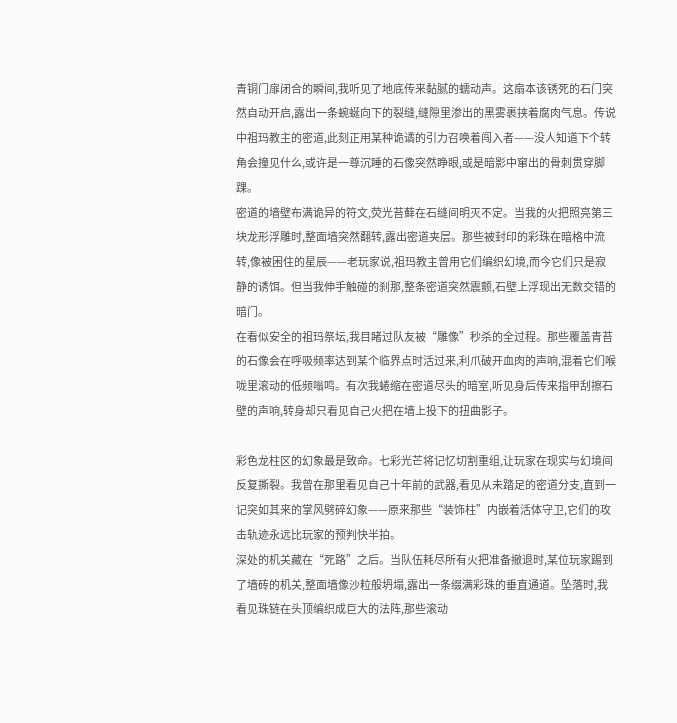青铜门扉闭合的瞬间,我听见了地底传来黏腻的蠕动声。这扇本该锈死的石门突然自动开启,露出一条蜿蜒向下的裂缝,缝隙里渗出的黑雾裹挟着腐肉气息。传说中祖玛教主的密道,此刻正用某种诡谲的引力召唤着闯入者——没人知道下个转角会撞见什么,或许是一尊沉睡的石像突然睁眼,或是暗影中窜出的骨刺贯穿脚踝。
密道的墙壁布满诡异的符文,荧光苔藓在石缝间明灭不定。当我的火把照亮第三块龙形浮雕时,整面墙突然翻转,露出密道夹层。那些被封印的彩珠在暗格中流转,像被困住的星辰——老玩家说,祖玛教主曾用它们编织幻境,而今它们只是寂静的诱饵。但当我伸手触碰的刹那,整条密道突然震颤,石壁上浮现出无数交错的暗门。
在看似安全的祖玛祭坛,我目睹过队友被“雕像”秒杀的全过程。那些覆盖青苔的石像会在呼吸频率达到某个临界点时活过来,利爪破开血肉的声响,混着它们喉咙里滚动的低频嗡鸣。有次我蜷缩在密道尽头的暗室,听见身后传来指甲刮擦石壁的声响,转身却只看见自己火把在墙上投下的扭曲影子。

彩色龙柱区的幻象最是致命。七彩光芒将记忆切割重组,让玩家在现实与幻境间反复撕裂。我曾在那里看见自己十年前的武器,看见从未踏足的密道分支,直到一记突如其来的掌风劈碎幻象——原来那些“装饰柱”内嵌着活体守卫,它们的攻击轨迹永远比玩家的预判快半拍。
深处的机关藏在“死路”之后。当队伍耗尽所有火把准备撤退时,某位玩家踢到了墙砖的机关,整面墙像沙粒般坍塌,露出一条缀满彩珠的垂直通道。坠落时,我看见珠链在头顶编织成巨大的法阵,那些滚动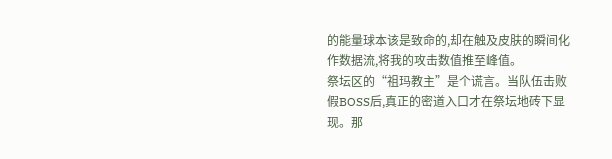的能量球本该是致命的,却在触及皮肤的瞬间化作数据流,将我的攻击数值推至峰值。
祭坛区的“祖玛教主”是个谎言。当队伍击败假BOSS后,真正的密道入口才在祭坛地砖下显现。那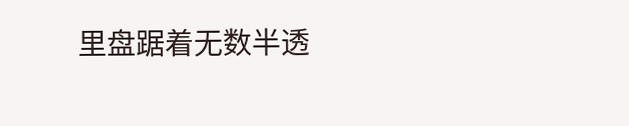里盘踞着无数半透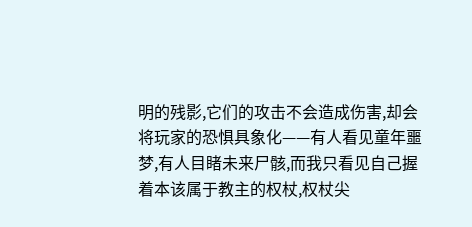明的残影,它们的攻击不会造成伤害,却会将玩家的恐惧具象化——有人看见童年噩梦,有人目睹未来尸骸,而我只看见自己握着本该属于教主的权杖,权杖尖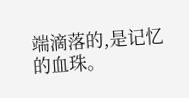端滴落的,是记忆的血珠。